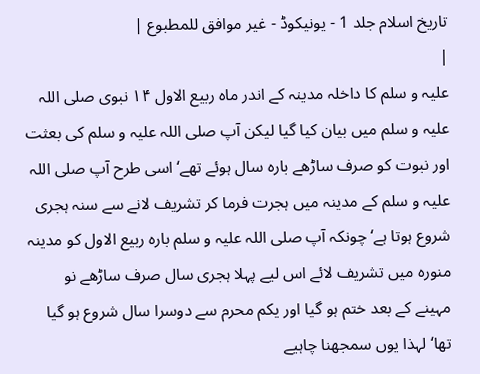تاریخ اسلام جلد 1 - یونیکوڈ - غیر موافق للمطبوع |
|
علیہ و سلم کا داخلہ مدینہ کے اندر ماہ ربیع الاول ۱۴ نبوی صلی اللہ علیہ و سلم میں بیان کیا گیا لیکن آپ صلی اللہ علیہ و سلم کی بعثت اور نبوت کو صرف ساڑھے بارہ سال ہوئے تھے‘ اسی طرح آپ صلی اللہ علیہ و سلم کے مدینہ میں ہجرت فرما کر تشریف لانے سے سنہ ہجری شروع ہوتا ہے‘ چونکہ آپ صلی اللہ علیہ و سلم بارہ ربیع الاول کو مدینہ منورہ میں تشریف لائے اس لیے پہلا ہجری سال صرف ساڑھے نو مہینے کے بعد ختم ہو گیا اور یکم محرم سے دوسرا سال شروع ہو گیا تھا‘ لہذا یوں سمجھنا چاہیے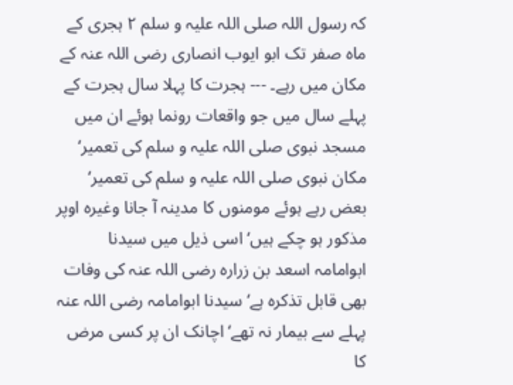کہ رسول اللہ صلی اللہ علیہ و سلم ۲ ہجری کے ماہ صفر تک ابو ایوب انصاری رضی اللہ عنہ کے مکان میں رہے۔ --- ہجرت کا پہلا سال ہجرت کے پہلے سال میں جو واقعات رونما ہوئے ان میں مسجد نبوی صلی اللہ علیہ و سلم کی تعمیر‘ مکان نبوی صلی اللہ علیہ و سلم کی تعمیر‘ بعض رہے ہوئے مومنوں کا مدینہ آ جانا وغیرہ اوپر مذکور ہو چکے ہیں‘ اسی ذیل میں سیدنا ابوامامہ اسعد بن زرارہ رضی اللہ عنہ کی وفات بھی قابل تذکرہ ہے‘ سیدنا ابوامامہ رضی اللہ عنہ پہلے سے بیمار نہ تھے‘ اچانک ان پر کسی مرض کا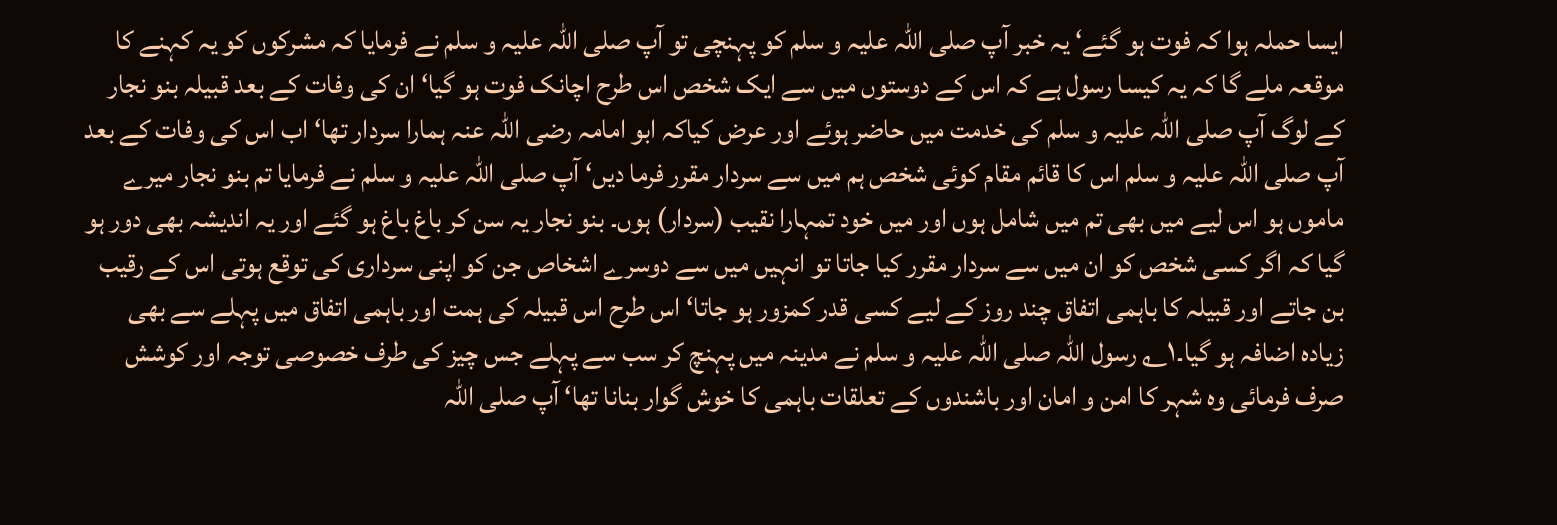ایسا حملہ ہوا کہ فوت ہو گئے‘ یہ خبر آپ صلی اللہ علیہ و سلم کو پہنچی تو آپ صلی اللہ علیہ و سلم نے فرمایا کہ مشرکوں کو یہ کہنے کا موقعہ ملے گا کہ یہ کیسا رسول ہے کہ اس کے دوستوں میں سے ایک شخص اس طرح اچانک فوت ہو گیا‘ ان کی وفات کے بعد قبیلہ بنو نجار کے لوگ آپ صلی اللہ علیہ و سلم کی خدمت میں حاضر ہوئے اور عرض کیاکہ ابو امامہ رضی اللہ عنہ ہمارا سردار تھا‘ اب اس کی وفات کے بعد آپ صلی اللہ علیہ و سلم اس کا قائم مقام کوئی شخص ہم میں سے سردار مقرر فرما دیں‘ آپ صلی اللہ علیہ و سلم نے فرمایا تم بنو نجار میرے ماموں ہو اس لیے میں بھی تم میں شامل ہوں اور میں خود تمہارا نقیب (سردار) ہوں۔ بنو نجار یہ سن کر باغ باغ ہو گئے اور یہ اندیشہ بھی دور ہو گیا کہ اگر کسی شخص کو ان میں سے سردار مقرر کیا جاتا تو انہیں میں سے دوسرے اشخاص جن کو اپنی سرداری کی توقع ہوتی اس کے رقیب بن جاتے اور قبیلہ کا باہمی اتفاق چند روز کے لیے کسی قدر کمزور ہو جاتا‘ اس طرح اس قبیلہ کی ہمت اور باہمی اتفاق میں پہلے سے بھی زیادہ اضافہ ہو گیا۔۱؎ رسول اللہ صلی اللہ علیہ و سلم نے مدینہ میں پہنچ کر سب سے پہلے جس چیز کی طرف خصوصی توجہ اور کوشش صرف فرمائی وہ شہر کا امن و امان اور باشندوں کے تعلقات باہمی کا خوش گوار بنانا تھا‘ آپ صلی اللہ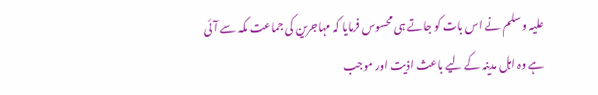علیہ و سلم نے اس بات کو جاتے ہی محسوس فرمایا کہ مہاجرین کی جماعت مکہ سے آئی ہے وہ اہل مدینہ کے لیے باعث اذیت اور موجب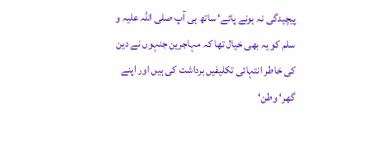پیچیدگی نہ ہونے پائے‘ ساتھ ہی آپ صلی اللہ علیہ و سلم کو یہ بھی خیال تھا کہ مہاجرین جنہوں نے دین کی خاطر انتہائی تکلیفیں برداشت کی ہیں اور اپنے گھر‘ وطن‘